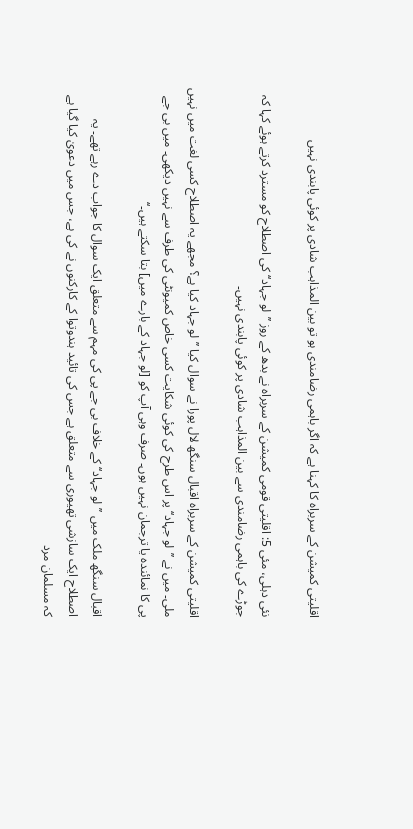اقلیتی کمیشن کے سربراہ کا کہنا ہے کہ اگر باہمی رضامندی ہو تو بین المذاہب شادی پر کوئی پابندی نہیں

نئی دہلی، مئی 5: اقلیتی قومی کمیشن کے سربراہ نے بدھ کے روز ’’لو جہاد‘‘ کی اصطلاح کو مسترد کرتے ہوئے کہا کہ جوڑے کی باہمی رضامندی سے بین المذاہب شادی پر کوئی پابندی نہیں۔

اقلیتی کمیشن کے سربراہ اقبال سنگھ لال پورا نے سوال کیا ’’لو جہاد کیا ہے؟ مجھے یہ اصطلاح کسی لغت میں نہیں ملی۔ میں نے ’’لو جہاد‘‘ پر اس طرح کی کوئی شکایت کسی خاص کمیونٹی کی طرف سے نہیں دیکھی۔ میں بی جے پی کا نمائندہ یا ترجمان نہیں ہوں۔ صرف وہی آپ کو [لو جہاد کے بارے میں] بتا سکتے ہیں۔‘‘

اقبال سنگھ ملک میں ’’لو جہاد‘‘ کے خلاف بی جے پی کی مہم سے متعلق ایک سوال کا جواب دے رہے تھے۔ یہ اصطلاح ایک سازشی تھیوری سے متعلق ہے جس کی تائید ہندوتوا کے کارکنوں نے کی ہے، جس میں دعویٰ کیا گیا ہے کہ مسلمان مرد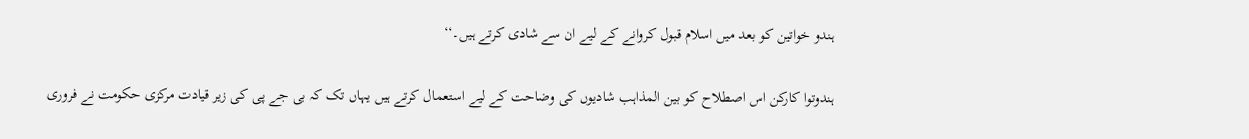ہندو خواتین کو بعد میں اسلام قبول کروانے کے لیے ان سے شادی کرتے ہیں۔‘‘

ہندوتوا کارکن اس اصطلاح کو بین المذاہب شادیوں کی وضاحت کے لیے استعمال کرتے ہیں یہاں تک کہ بی جے پی کی زیر قیادت مرکزی حکومت نے فروری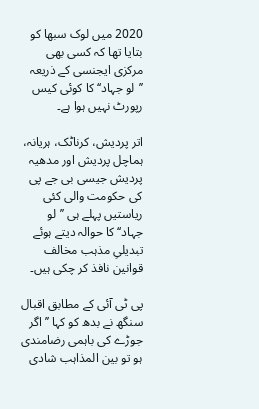2020 میں لوک سبھا کو بتایا تھا کہ کسی بھی مرکزی ایجنسی کے ذریعہ ’’لو جہاد‘‘ کا کوئی کیس رپورٹ نہیں ہوا ہے۔

اتر پردیش، کرناٹک، ہریانہ، ہماچل پردیش اور مدھیہ پردیش جیسی بی جے پی کی حکومت والی کئی ریاستیں پہلے ہی ’’لو جہاد‘‘ کا حوالہ دیتے ہوئے تبدیلیِ مذہب مخالف قوانین نافذ کر چکی ہیں۔

پی ٹی آئی کے مطابق اقبال سنگھ نے بدھ کو کہا ’’اگر جوڑے کی باہمی رضامندی ہو تو بین المذاہب شادی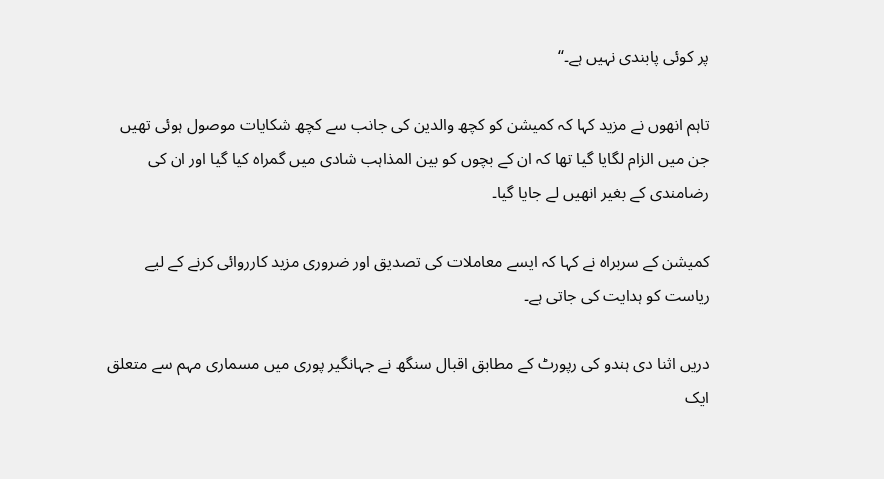پر کوئی پابندی نہیں ہے۔‘‘

تاہم انھوں نے مزید کہا کہ کمیشن کو کچھ والدین کی جانب سے کچھ شکایات موصول ہوئی تھیں جن میں الزام لگایا گیا تھا کہ ان کے بچوں کو بین المذاہب شادی میں گمراہ کیا گیا اور ان کی رضامندی کے بغیر انھیں لے جایا گیا۔

کمیشن کے سربراہ نے کہا کہ ایسے معاملات کی تصدیق اور ضروری مزید کارروائی کرنے کے لیے ریاست کو ہدایت کی جاتی ہے۔

دریں اثنا دی ہندو کی رپورٹ کے مطابق اقبال سنگھ نے جہانگیر پوری میں مسماری مہم سے متعلق ایک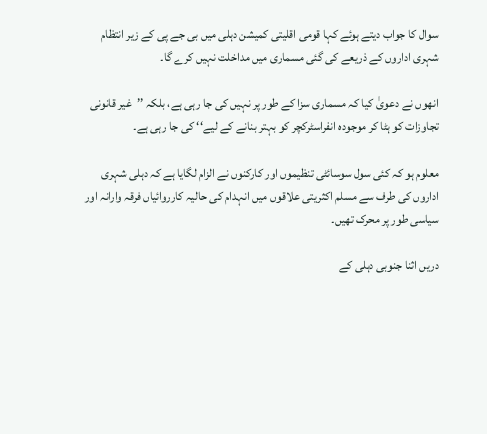سوال کا جواب دیتے ہوئے کہا قومی اقلیتی کمیشن دہلی میں بی جے پی کے زیر انتظام شہری اداروں کے ذریعے کی گئی مسماری میں مداخلت نہیں کرے گا۔

انھوں نے دعویٰ کیا کہ مسماری سزا کے طور پر نہیں کی جا رہی ہے، بلکہ ’’غیر قانونی تجاوزات کو ہٹا کر موجودہ انفراسٹرکچر کو بہتر بنانے کے لیے‘‘ کی جا رہی ہے۔

معلوم ہو کہ کئی سول سوسائٹی تنظیموں اور کارکنوں نے الزام لگایا ہے کہ دہلی شہری اداروں کی طرف سے مسلم اکثریتی علاقوں میں انہدام کی حالیہ کارروائیاں فرقہ وارانہ اور سیاسی طور پر محرک تھیں۔

دریں اثنا جنوبی دہلی کے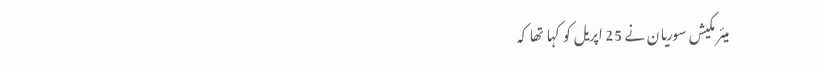میئر مکیش سوریان نے 25 اپریل کو کہا تھا کہ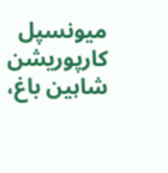میونسپل کارپوریشن شاہین باغ،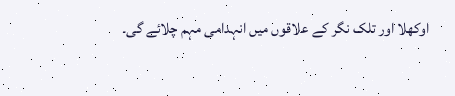اوکھلا اور تلک نگر کے علاقوں میں انہدامی مہم چلائے گی۔